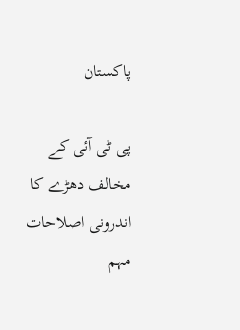پاکستان

پی ٹی آئی کے مخالف دھڑے کا اندرونی اصلاحات مہم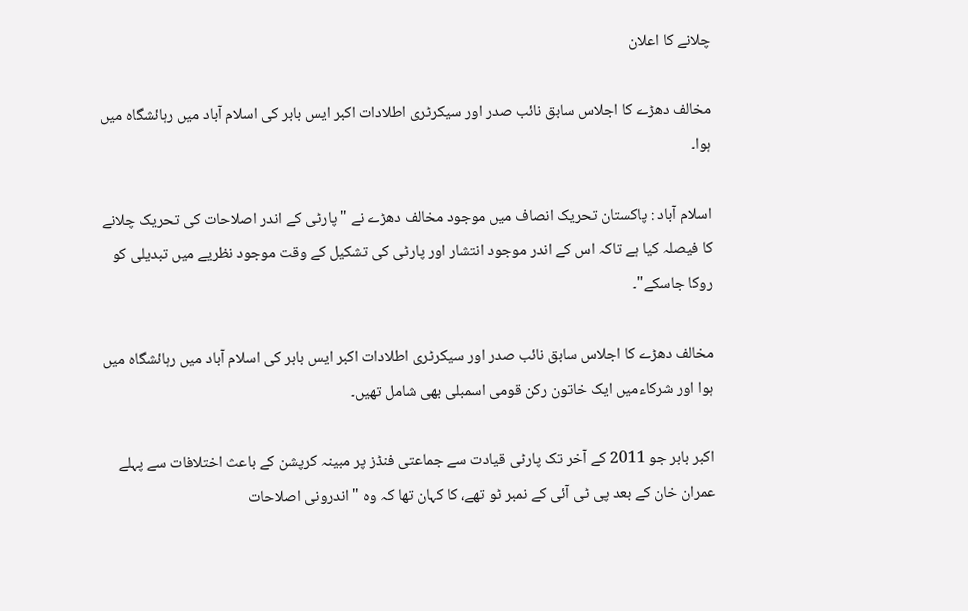چلانے کا اعلان

مخالف دھڑے کا اجلاس سابق نائب صدر اور سیکرٹری اطلادات اکبر ایس بابر کی اسلام آباد میں رہائشگاہ میں ہوا۔

اسلام آباد : پاکستان تحریک انصاف میں موجود مخالف دھڑے نے "پارٹی کے اندر اصلاحات کی تحریک چلانے کا فیصلہ کیا ہے تاکہ اس کے اندر موجود انتشار اور پارٹی کی تشکیل کے وقت موجود نظریے میں تبدیلی کو روکا جاسکے"۔

مخالف دھڑے کا اجلاس سابق نائب صدر اور سیکرٹری اطلادات اکبر ایس بابر کی اسلام آباد میں رہائشگاہ میں ہوا اور شرکاءمیں ایک خاتون رکن قومی اسمبلی بھی شامل تھیں۔

اکبر بابر جو 2011 کے آخر تک پارٹی قیادت سے جماعتی فنڈز پر مبینہ کرپشن کے باعث اختلافات سے پہلے عمران خان کے بعد پی ٹی آئی کے نمبر ٹو تھے، کا کہان تھا کہ وہ "اندرونی اصلاحات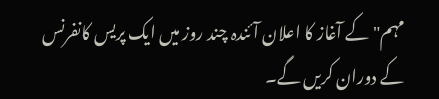مہم" کے آغاز کا اعلان آئندہ چند روز میں ایک پریس کانفرنس کے دوران کریں گے۔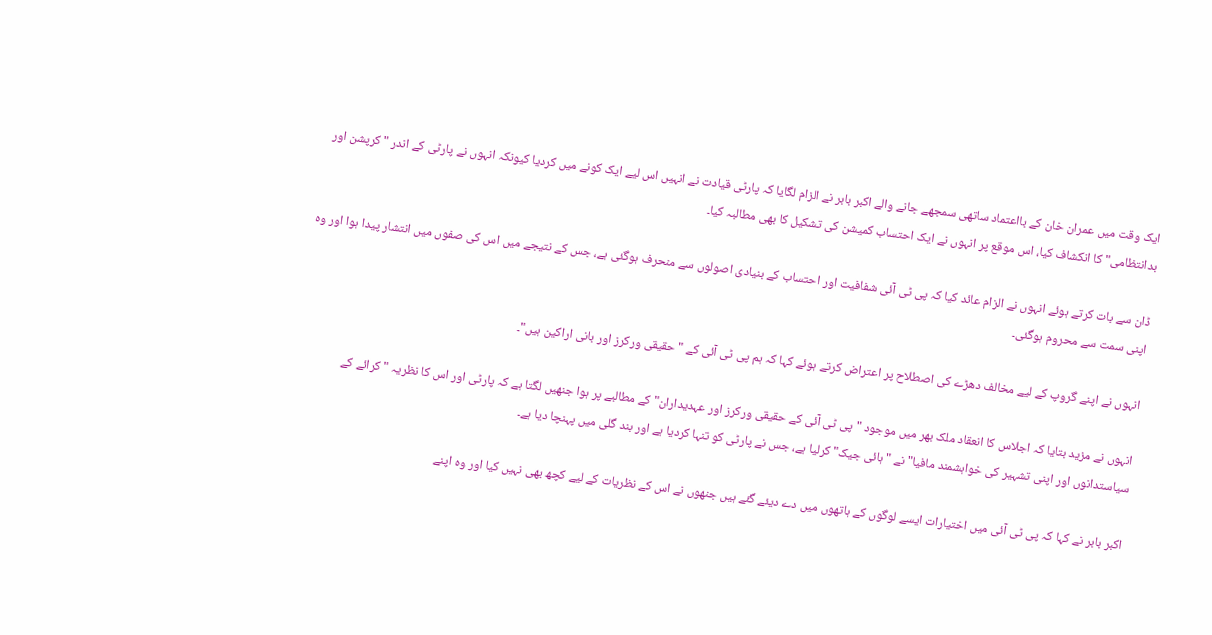ایک وقت میں عمران خان کے بااعتماد ساتھی سمجھے جانے والے اکبر بابر نے الزام لگایا کہ پارٹی قیادت نے انہیں اس لیے ایک کونے میں کردیا کیونکہ انہوں نے پارٹی کے اندر "کرپشن اور بدانتظامی" کا انکشاف کیا، اس موقع پر انہوں نے ایک احتساب کمیشن کی تشکیل کا بھی مطالبہ کیا۔

ڈان سے بات کرتے ہوئے انہوں نے الزام عائد کیا کہ پی ٹی آئی شفافیت اور احتساب کے بنیادی اصولوں سے منحرف ہوگئی ہے، جس کے نتیجے میں اس کی صفوں میں انتشار پیدا ہوا اور وہ اپنی سمت سے محروم ہوگئی۔

انہوں نے اپنے گروپ کے لیے مخالف دھڑے کی اصطلاح پر اعتراض کرتے ہوئے کہا کہ ہم پی ٹی آئی کے " حقیقی ورکرز اور بانی اراکین ہیں"۔

انہوں نے مزید بتایا کہ اجلاس کا انعقاد ملک بھر میں موجود "پی ٹی آئی کے حقیقی ورکرز اور عہدیداران" کے مطالبے پر ہوا جنھیں لگتا ہے کہ پارٹی اور اس کا نظریہ "کرائے کے سیاستدانوں اور اپنی تشہیر کی خواہشمند مافیا" نے "ہائی جیک" کرلیا ہے، جس نے پارٹی کو تنہا کردیا ہے اور بند گلی میں پہنچا دیا ہے۔

اکبر بابر نے کہا کہ پی ٹی آئی میں اختیارات ایسے لوگوں کے ہاتھوں میں دے دیئے گئے ہیں جنھوں نے اس کے نظریات کے لیے کچھ بھی نہیں کیا اور وہ اپنے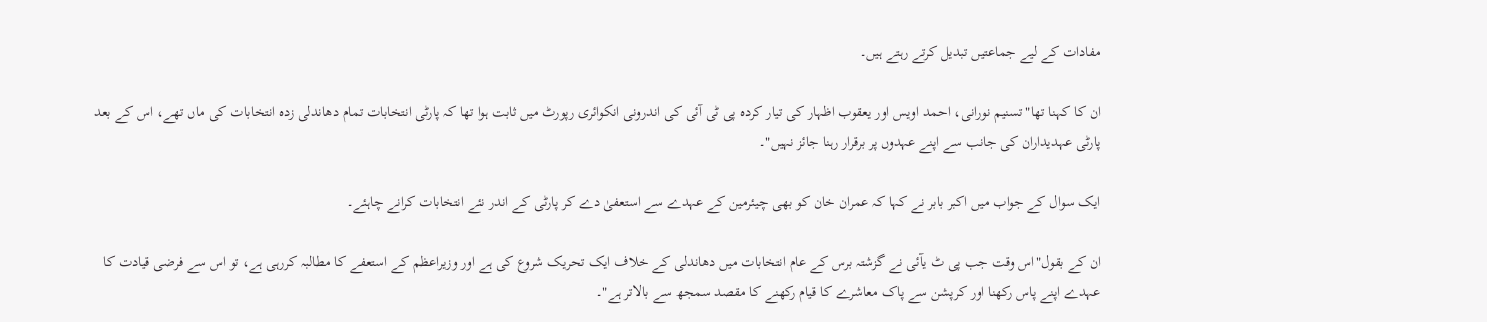مفادات کے لیے جماعتیں تبدیل کرتے رہتے ہیں۔

ان کا کہنا تھا"تسنیم نورانی، احمد اویس اور یعقوب اظہار کی تیار کردہ پی ٹی آئی کی اندرونی انکوائری رپورٹ میں ثابت ہوا تھا کہ پارٹی انتخابات تمام دھاندلی زدہ انتخابات کی ماں تھے، اس کے بعد پارٹی عہدیداران کی جانب سے اپنے عہدوں پر برقرار رہنا جائز نہیں"۔

ایک سوال کے جواب میں اکبر بابر نے کہا کہ عمران خان کو بھی چیئرمین کے عہدے سے استعفیٰ دے کر پارٹی کے اندر نئے انتخابات کرانے چاہئے۔

ان کے بقول"اس وقت جب پی ٹ یآئی نے گزشتہ برس کے عام انتخابات میں دھاندلی کے خلاف ایک تحریک شروع کی ہے اور وزیراعظم کے استعفے کا مطالبہ کررہی ہے، تو اس سے فرضی قیادت کا عہدے اپنے پاس رکھنا اور کرپشن سے پاک معاشرے کا قیام رکھنے کا مقصد سمجھ سے بالاتر ہے"۔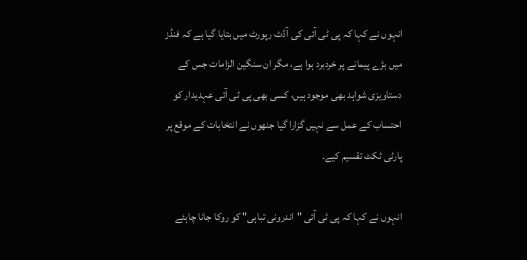انہوں نے کہا کہ پی ٹی آئی کی آڈٹ رپورٹ میں بتایا گیا ہے کہ فنڈز میں بڑے پیمانے پر خردبرد ہوا ہے، مگر ان سنگین الزامات جس کے دستاویزی شواہد بھی موجود ہیں، کسی بھی پی ٹی آئی عہدیدار کو احتساب کے عمل سے نہیں گزارا گیا جنھوں نے انتخابات کے موقع پر پارٹی ٹکٹ تقسیم کیے۔

انہوں نے کہا کہ پی ٹی آئی "اندرونی تباہی" کو روکا جانا چاہئے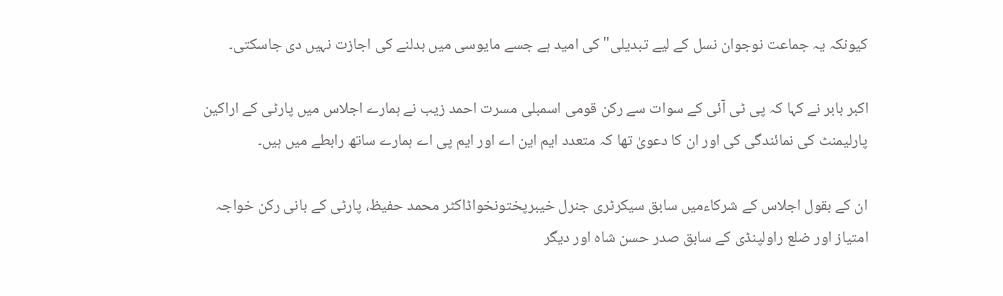کیونکہ یہ جماعت نوجوان نسل کے لیے تبدیلی" کی امید ہے جسے مایوسی میں بدلنے کی اجازت نہیں دی جاسکتی۔

اکبر بابر نے کہا کہ پی ٹی آئی کے سوات سے رکن قومی اسمبلی مسرت احمد زیب نے ہمارے اجلاس میں پارٹی کے اراکین پارلیمنٹ کی نمائندگی کی اور ان کا دعویٰ تھا کہ متعدد ایم این اے اور ایم پی اے ہمارے ساتھ رابطے میں ہیں۔

ان کے بقول اجلاس کے شرکاءمیں سابق سیکرٹری جنرل خیبرپختونخواڈاکٹر محمد حفیظ، پارٹی کے بانی رکن خواجہ امتیاز اور ضلع راولپنڈی کے سابق صدر حسن شاہ اور دیگر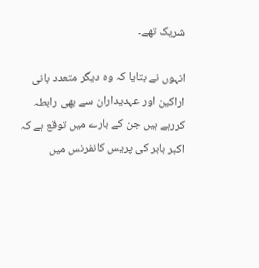شریک تھے۔

انہوں نے بتایا کہ وہ دیگر متعدد بانی اراکین اور عہدیداران سے بھی رابطہ کررہے ہیں جن کے بارے میں توقع ہے کہ اکبر بابر کی پریس کانفرنس میں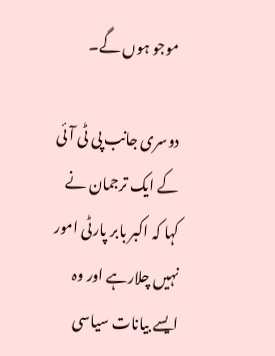موجو ہوں گے۔

دوسری جانب پی ٹی آئی کے ایک ترجمان نے کہا کہ اکبر بابر پارٹی امور نہیں چلارہے اور وہ ایسے بیانات سیاسی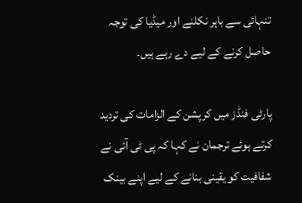تنہائی سے باہر نکلنے اور میڈیا کی توجہ حاصل کرنے کے لیے دے رہے ہیں۔

پارٹی فنڈز میں کرپشن کے الزامات کی تردید کرتے ہوئے ترجمان نے کہا کہ پی ٹی آئی نے شفافیت کو یقینی بنانے کے لیے اپنے بینک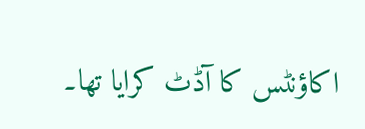اکاؤنٹس کا آڈٹ کرایا تھا۔